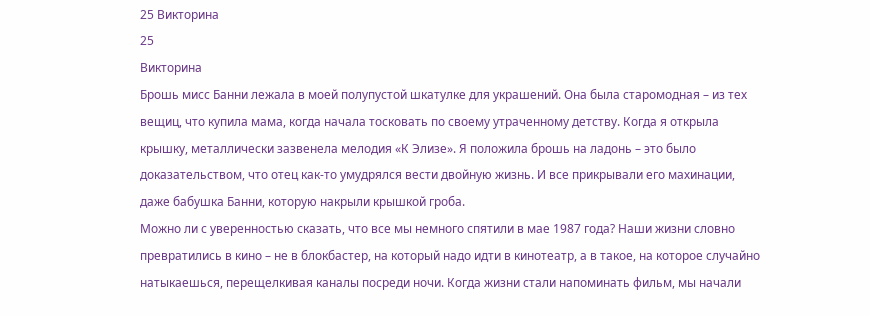25 Викторина
25
Викторина
Брошь мисс Банни лежала в моей полупустой шкатулке для украшений. Она была старомодная – из тех вещиц, что купила мама, когда начала тосковать по своему утраченному детству. Когда я открыла крышку, металлически зазвенела мелодия «К Элизе». Я положила брошь на ладонь – это было доказательством, что отец как-то умудрялся вести двойную жизнь. И все прикрывали его махинации, даже бабушка Банни, которую накрыли крышкой гроба.
Можно ли с уверенностью сказать, что все мы немного спятили в мае 1987 года? Наши жизни словно превратились в кино – не в блокбастер, на который надо идти в кинотеатр, а в такое, на которое случайно натыкаешься, перещелкивая каналы посреди ночи. Когда жизни стали напоминать фильм, мы начали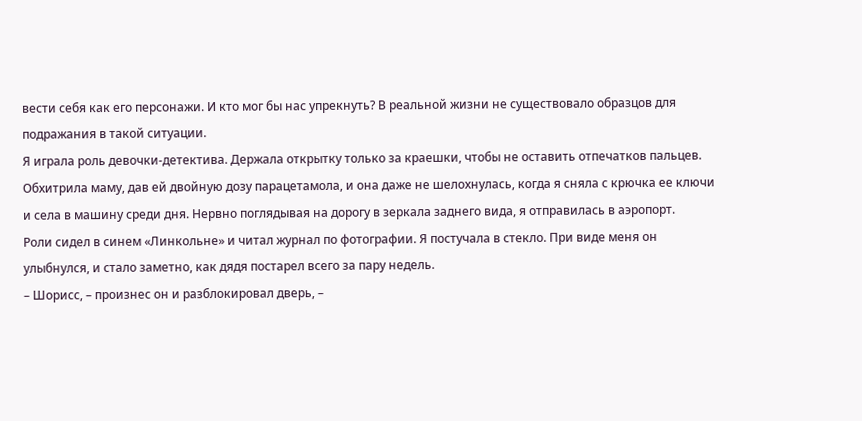вести себя как его персонажи. И кто мог бы нас упрекнуть? В реальной жизни не существовало образцов для подражания в такой ситуации.
Я играла роль девочки-детектива. Держала открытку только за краешки, чтобы не оставить отпечатков пальцев. Обхитрила маму, дав ей двойную дозу парацетамола, и она даже не шелохнулась, когда я сняла с крючка ее ключи и села в машину среди дня. Нервно поглядывая на дорогу в зеркала заднего вида, я отправилась в аэропорт.
Роли сидел в синем «Линкольне» и читал журнал по фотографии. Я постучала в стекло. При виде меня он улыбнулся, и стало заметно, как дядя постарел всего за пару недель.
– Шорисс, – произнес он и разблокировал дверь, –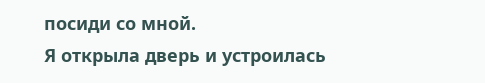посиди со мной.
Я открыла дверь и устроилась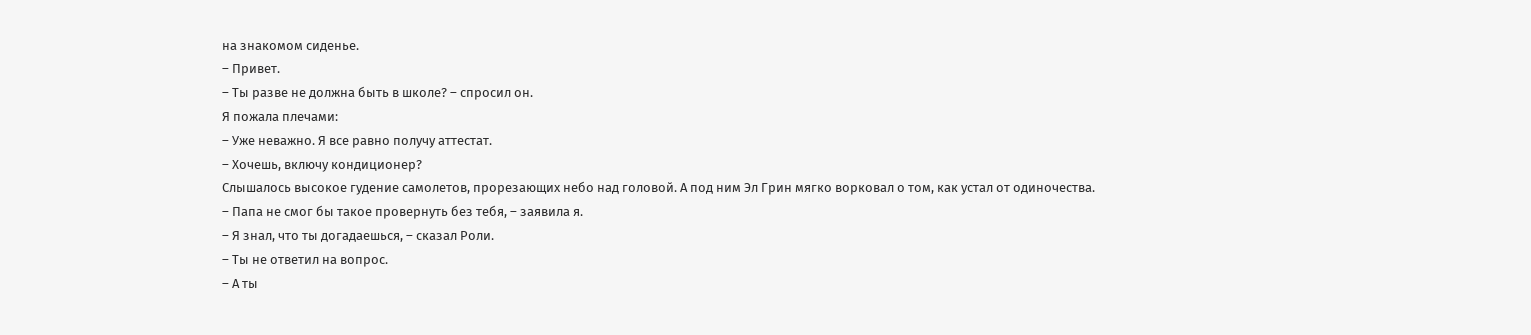на знакомом сиденье.
– Привет.
– Ты разве не должна быть в школе? – спросил он.
Я пожала плечами:
– Уже неважно. Я все равно получу аттестат.
– Хочешь, включу кондиционер?
Слышалось высокое гудение самолетов, прорезающих небо над головой. А под ним Эл Грин мягко ворковал о том, как устал от одиночества.
– Папа не смог бы такое провернуть без тебя, – заявила я.
– Я знал, что ты догадаешься, – сказал Роли.
– Ты не ответил на вопрос.
– А ты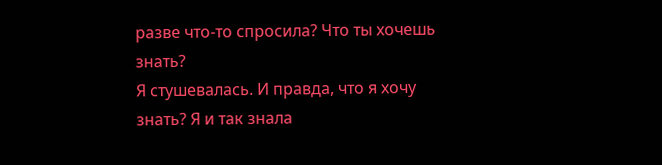разве что-то спросила? Что ты хочешь знать?
Я стушевалась. И правда, что я хочу знать? Я и так знала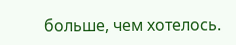больше, чем хотелось.